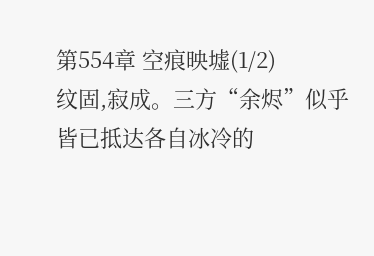第554章 空痕映墟(1/2)
纹固,寂成。三方“余烬”似乎皆已抵达各自冰冷的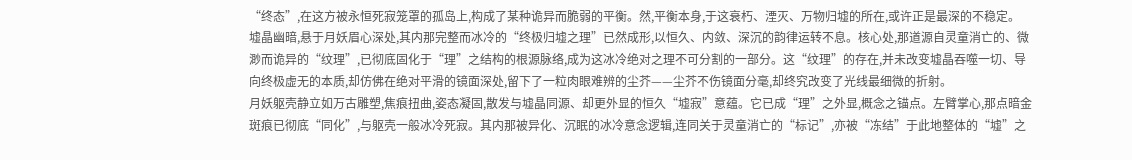“终态”,在这方被永恒死寂笼罩的孤岛上,构成了某种诡异而脆弱的平衡。然,平衡本身,于这衰朽、湮灭、万物归墟的所在,或许正是最深的不稳定。
墟晶幽暗,悬于月妖眉心深处,其内那完整而冰冷的“终极归墟之理”已然成形,以恒久、内敛、深沉的韵律运转不息。核心处,那道源自灵童消亡的、微渺而诡异的“纹理”,已彻底固化于“理”之结构的根源脉络,成为这冰冷绝对之理不可分割的一部分。这“纹理”的存在,并未改变墟晶吞噬一切、导向终极虚无的本质,却仿佛在绝对平滑的镜面深处,留下了一粒肉眼难辨的尘芥——尘芥不伤镜面分毫,却终究改变了光线最细微的折射。
月妖躯壳静立如万古雕塑,焦痕扭曲,姿态凝固,散发与墟晶同源、却更外显的恒久“墟寂”意蕴。它已成“理”之外显,概念之锚点。左臂掌心,那点暗金斑痕已彻底“同化”,与躯壳一般冰冷死寂。其内那被异化、沉眠的冰冷意念逻辑,连同关于灵童消亡的“标记”,亦被“冻结”于此地整体的“墟”之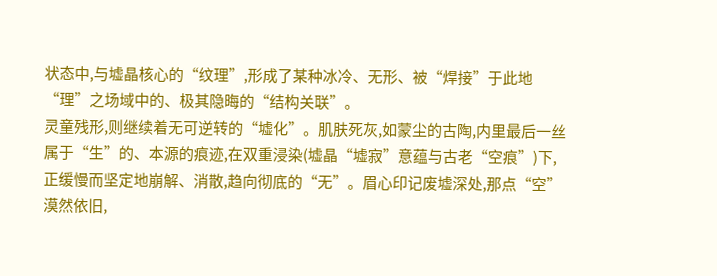状态中,与墟晶核心的“纹理”,形成了某种冰冷、无形、被“焊接”于此地“理”之场域中的、极其隐晦的“结构关联”。
灵童残形,则继续着无可逆转的“墟化”。肌肤死灰,如蒙尘的古陶,内里最后一丝属于“生”的、本源的痕迹,在双重浸染(墟晶“墟寂”意蕴与古老“空痕”)下,正缓慢而坚定地崩解、消散,趋向彻底的“无”。眉心印记废墟深处,那点“空”漠然依旧,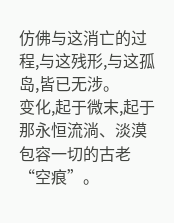仿佛与这消亡的过程,与这残形,与这孤岛,皆已无涉。
变化,起于微末,起于那永恒流淌、淡漠包容一切的古老“空痕”。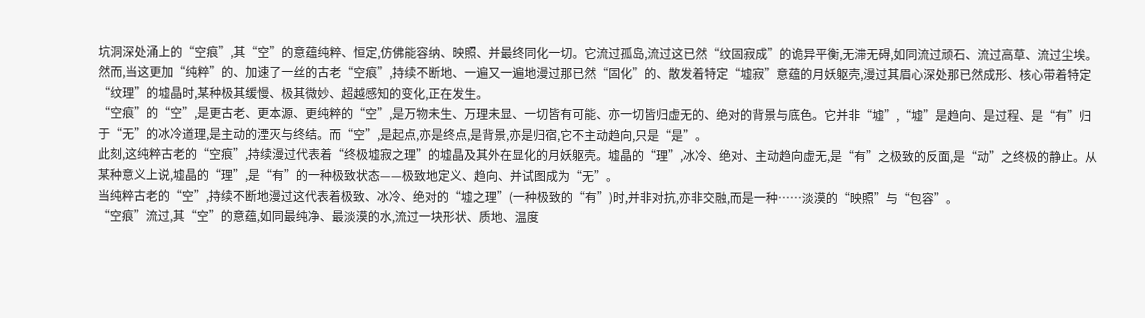坑洞深处涌上的“空痕”,其“空”的意蕴纯粹、恒定,仿佛能容纳、映照、并最终同化一切。它流过孤岛,流过这已然“纹固寂成”的诡异平衡,无滞无碍,如同流过顽石、流过高草、流过尘埃。
然而,当这更加“纯粹”的、加速了一丝的古老“空痕”,持续不断地、一遍又一遍地漫过那已然“固化”的、散发着特定“墟寂”意蕴的月妖躯壳,漫过其眉心深处那已然成形、核心带着特定“纹理”的墟晶时,某种极其缓慢、极其微妙、超越感知的变化,正在发生。
“空痕”的“空”,是更古老、更本源、更纯粹的“空”,是万物未生、万理未显、一切皆有可能、亦一切皆归虚无的、绝对的背景与底色。它并非“墟”,“墟”是趋向、是过程、是“有”归于“无”的冰冷道理,是主动的湮灭与终结。而“空”,是起点,亦是终点,是背景,亦是归宿,它不主动趋向,只是“是”。
此刻,这纯粹古老的“空痕”,持续漫过代表着“终极墟寂之理”的墟晶及其外在显化的月妖躯壳。墟晶的“理”,冰冷、绝对、主动趋向虚无,是“有”之极致的反面,是“动”之终极的静止。从某种意义上说,墟晶的“理”,是“有”的一种极致状态——极致地定义、趋向、并试图成为“无”。
当纯粹古老的“空”,持续不断地漫过这代表着极致、冰冷、绝对的“墟之理”(一种极致的“有”)时,并非对抗,亦非交融,而是一种……淡漠的“映照”与“包容”。
“空痕”流过,其“空”的意蕴,如同最纯净、最淡漠的水,流过一块形状、质地、温度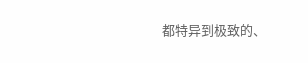都特异到极致的、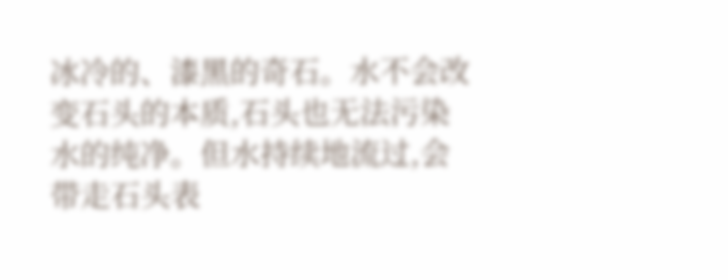冰冷的、漆黑的奇石。水不会改变石头的本质,石头也无法污染水的纯净。但水持续地流过,会带走石头表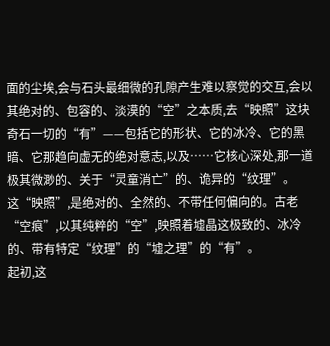面的尘埃,会与石头最细微的孔隙产生难以察觉的交互,会以其绝对的、包容的、淡漠的“空”之本质,去“映照”这块奇石一切的“有”——包括它的形状、它的冰冷、它的黑暗、它那趋向虚无的绝对意志,以及……它核心深处,那一道极其微渺的、关于“灵童消亡”的、诡异的“纹理”。
这“映照”,是绝对的、全然的、不带任何偏向的。古老“空痕”,以其纯粹的“空”,映照着墟晶这极致的、冰冷的、带有特定“纹理”的“墟之理”的“有”。
起初,这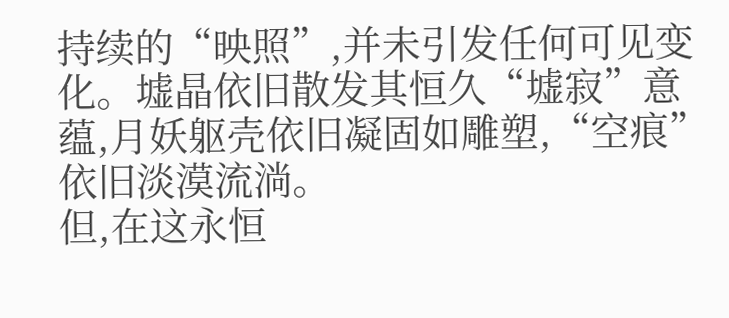持续的“映照”,并未引发任何可见变化。墟晶依旧散发其恒久“墟寂”意蕴,月妖躯壳依旧凝固如雕塑,“空痕”依旧淡漠流淌。
但,在这永恒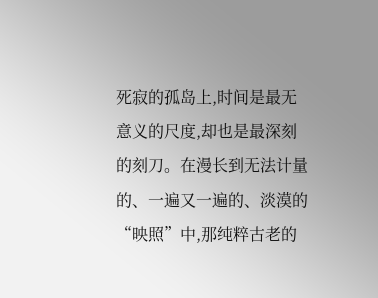死寂的孤岛上,时间是最无意义的尺度,却也是最深刻的刻刀。在漫长到无法计量的、一遍又一遍的、淡漠的“映照”中,那纯粹古老的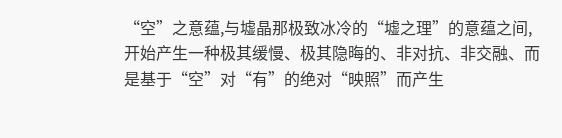“空”之意蕴,与墟晶那极致冰冷的“墟之理”的意蕴之间,开始产生一种极其缓慢、极其隐晦的、非对抗、非交融、而是基于“空”对“有”的绝对“映照”而产生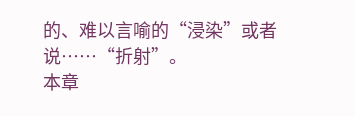的、难以言喻的“浸染”或者说……“折射”。
本章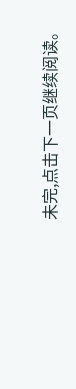未完,点击下一页继续阅读。